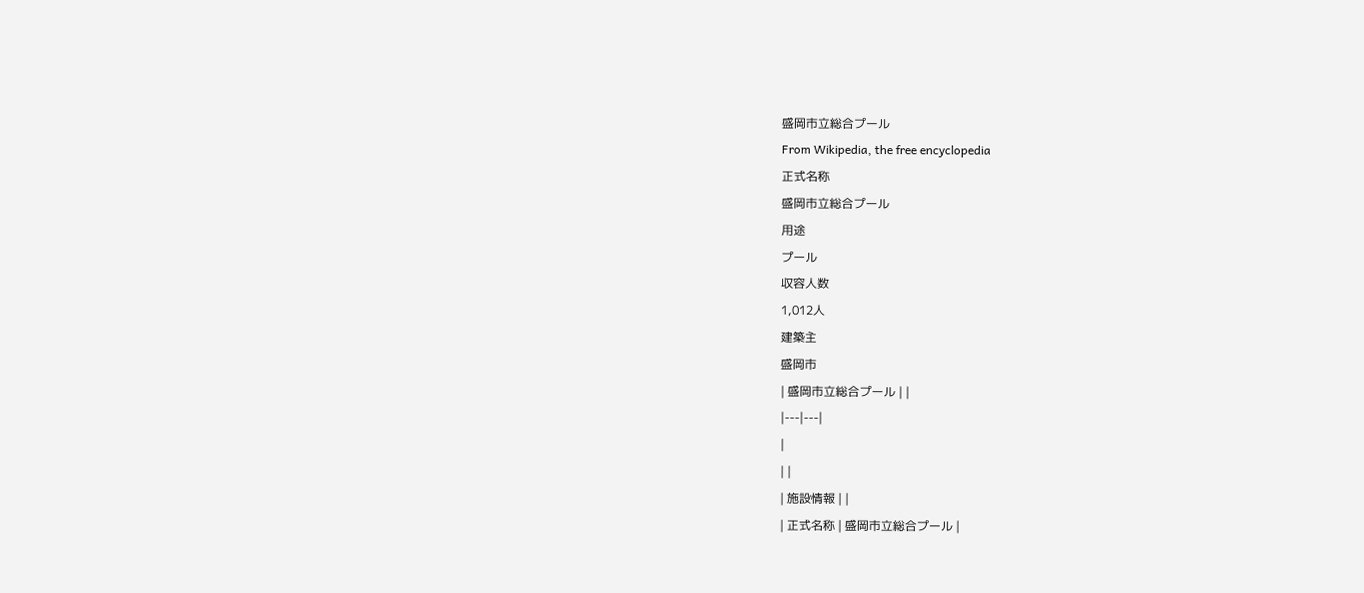盛岡市立総合プール
From Wikipedia, the free encyclopedia
正式名称
盛岡市立総合プール
用途
プール
収容人数
1,012人
建築主
盛岡市
| 盛岡市立総合プール | |
|---|---|
|
| |
| 施設情報 | |
| 正式名称 | 盛岡市立総合プール |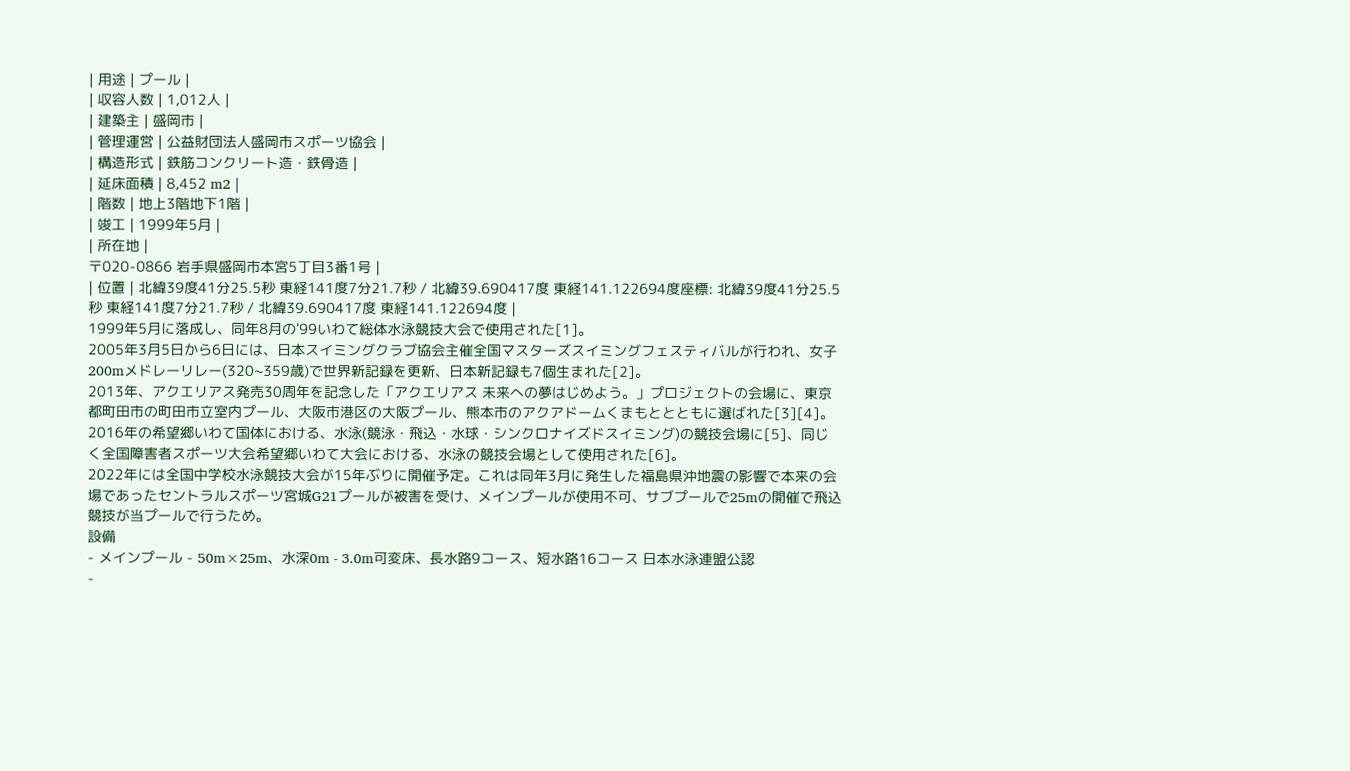| 用途 | プール |
| 収容人数 | 1,012人 |
| 建築主 | 盛岡市 |
| 管理運営 | 公益財団法人盛岡市スポーツ協会 |
| 構造形式 | 鉄筋コンクリート造・鉄骨造 |
| 延床面積 | 8,452 m2 |
| 階数 | 地上3階地下1階 |
| 竣工 | 1999年5月 |
| 所在地 |
〒020-0866 岩手県盛岡市本宮5丁目3番1号 |
| 位置 | 北緯39度41分25.5秒 東経141度7分21.7秒 / 北緯39.690417度 東経141.122694度座標: 北緯39度41分25.5秒 東経141度7分21.7秒 / 北緯39.690417度 東経141.122694度 |
1999年5月に落成し、同年8月の'99いわて総体水泳競技大会で使用された[1]。
2005年3月5日から6日には、日本スイミングクラブ協会主催全国マスターズスイミングフェスティバルが行われ、女子200mメドレーリレー(320~359歳)で世界新記録を更新、日本新記録も7個生まれた[2]。
2013年、アクエリアス発売30周年を記念した「アクエリアス 未来への夢はじめよう。」プロジェクトの会場に、東京都町田市の町田市立室内プール、大阪市港区の大阪プール、熊本市のアクアドームくまもととともに選ばれた[3][4]。
2016年の希望郷いわて国体における、水泳(競泳・飛込・水球・シンクロナイズドスイミング)の競技会場に[5]、同じく全国障害者スポーツ大会希望郷いわて大会における、水泳の競技会場として使用された[6]。
2022年には全国中学校水泳競技大会が15年ぶりに開催予定。これは同年3月に発生した福島県沖地震の影響で本来の会場であったセントラルスポーツ宮城G21プールが被害を受け、メインプールが使用不可、サブプールで25mの開催で飛込競技が当プールで行うため。
設備
- メインプール - 50m×25m、水深0m - 3.0m可変床、長水路9コース、短水路16コース 日本水泳連盟公認
-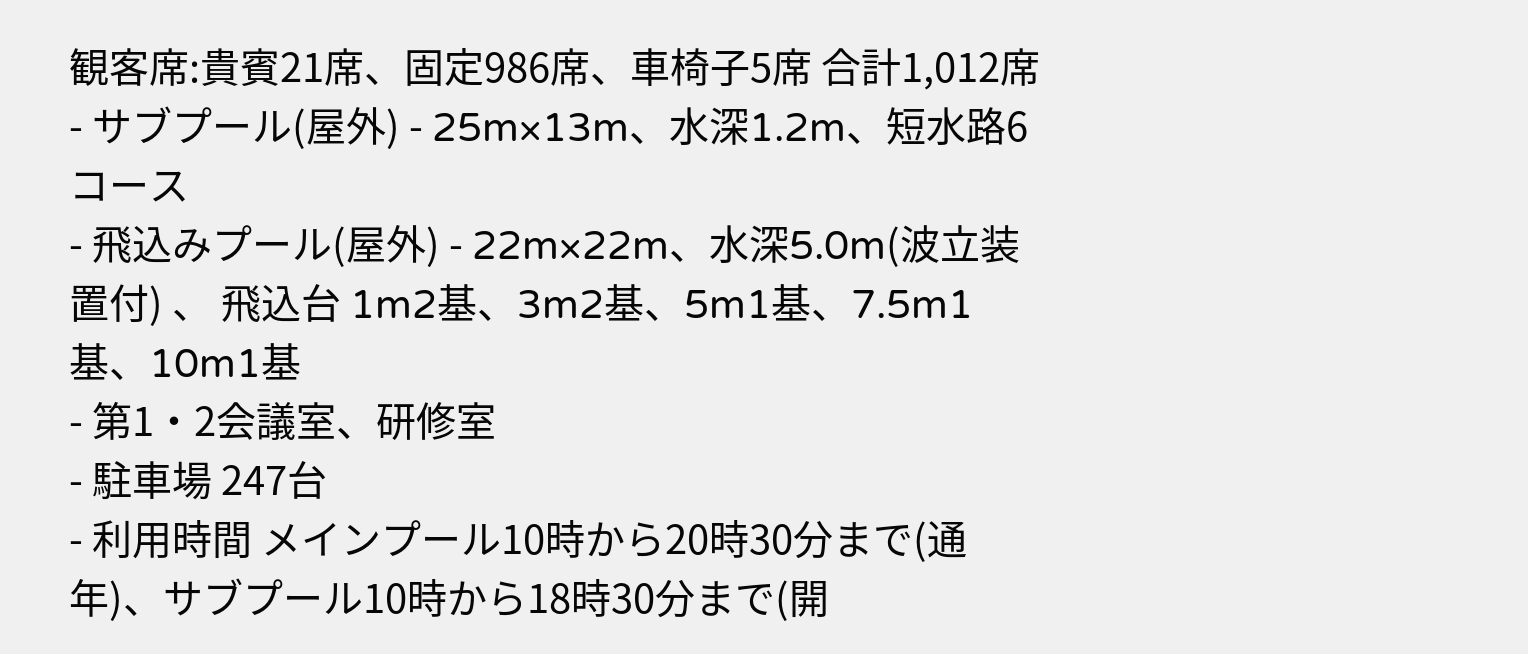観客席:貴賓21席、固定986席、車椅子5席 合計1,012席
- サブプール(屋外) - 25m×13m、水深1.2m、短水路6コース
- 飛込みプール(屋外) - 22m×22m、水深5.0m(波立装置付) 、 飛込台 1m2基、3m2基、5m1基、7.5m1基、10m1基
- 第1・2会議室、研修室
- 駐車場 247台
- 利用時間 メインプール10時から20時30分まで(通年)、サブプール10時から18時30分まで(開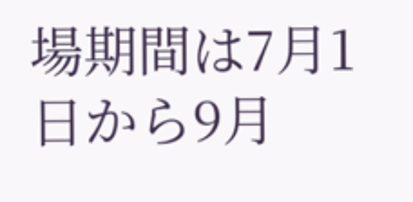場期間は7月1日から9月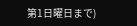第1日曜日まで)